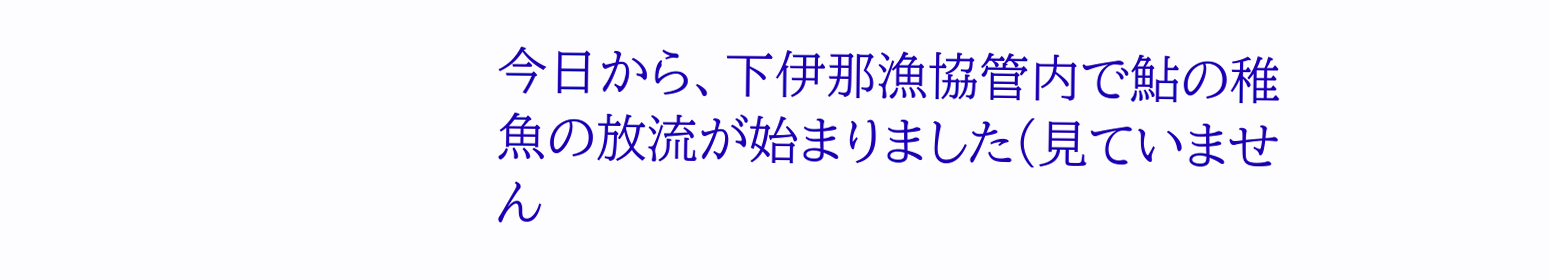今日から、下伊那漁協管内で鮎の稚魚の放流が始まりました(見ていません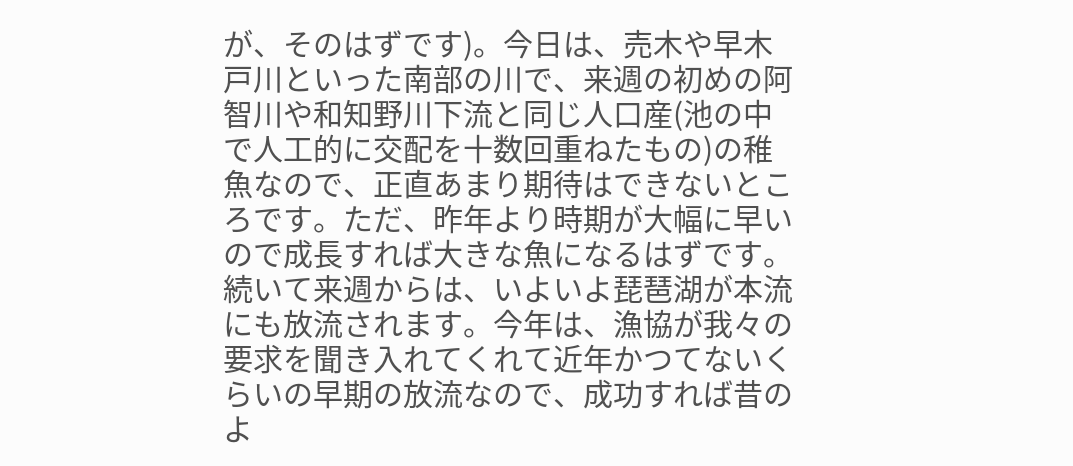が、そのはずです)。今日は、売木や早木戸川といった南部の川で、来週の初めの阿智川や和知野川下流と同じ人口産(池の中で人工的に交配を十数回重ねたもの)の稚魚なので、正直あまり期待はできないところです。ただ、昨年より時期が大幅に早いので成長すれば大きな魚になるはずです。続いて来週からは、いよいよ琵琶湖が本流にも放流されます。今年は、漁協が我々の要求を聞き入れてくれて近年かつてないくらいの早期の放流なので、成功すれば昔のよ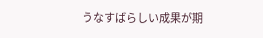うなすばらしい成果が期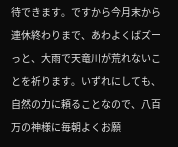待できます。ですから今月末から連休終わりまで、あわよくばズーっと、大雨で天竜川が荒れないことを祈ります。いずれにしても、自然の力に頼ることなので、八百万の神様に毎朝よくお願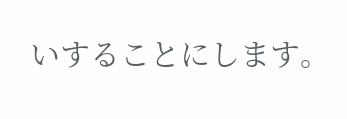いすることにします。